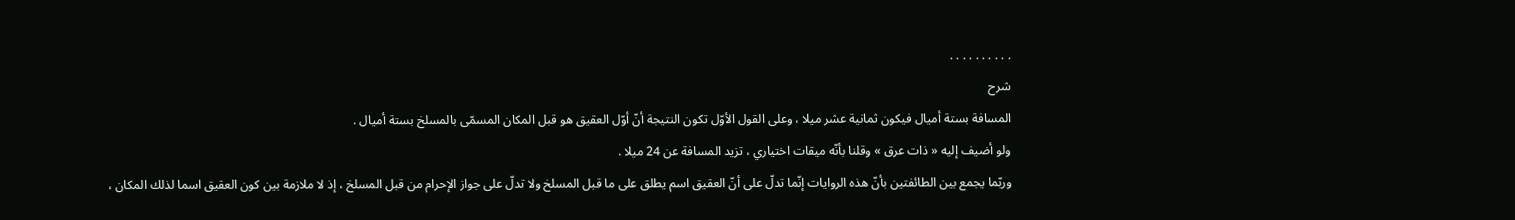. . . . . . . . . .
شرح
المسافة بستة أميال فيكون ثمانية عشر ميلا ، وعلى القول الأوّل تكون النتيجة أنّ أوّل العقيق هو قبل المكان المسمّى بالمسلخ بستة أميال .
ولو أضيف إليه « ذات عرق » وقلنا بأنّه ميقات اختياري ، تزيد المسافة عن 24 ميلا .
وربّما يجمع بين الطائفتين بأنّ هذه الروايات إنّما تدلّ على أنّ العقيق اسم يطلق على ما قبل المسلخ ولا تدلّ على جواز الإحرام من قبل المسلخ ، إذ لا ملازمة بين كون العقيق اسما لذلك المكان ،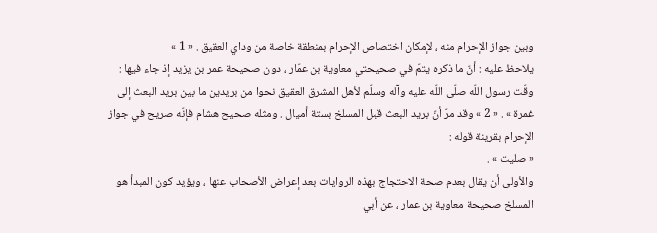وبين جواز الإحرام منه ، لإمكان اختصاص الإحرام بمنطقة خاصة من وداي العقيق . « 1 »
يلاحظ عليه : أنّ ما ذكره يتمّ في صحيحتي معاوية بن عمّار ، دون صحيحة عمر بن يزيد إذ جاء فيها : وقّت رسول اللّه صلّى اللّه عليه وآله وسلّم لأهل المشرق العقيق نحوا من بريدين ما بين بريد البعث إلى غمرة » . « 2 » وقد مرّ أنّ بريد البعث قبل المسلخ بستة أميال . ومثله صحيح هشام فإنّه صريح في جواز الإحرام بقرينة قوله :
« صليت » .
والأولى أن يقال بعدم صحة الاحتجاج بهذه الروايات بعد إعراض الأصحاب عنها ، ويؤيد كون المبدأ هو المسلخ صحيحة معاوية بن عمار ، عن أبي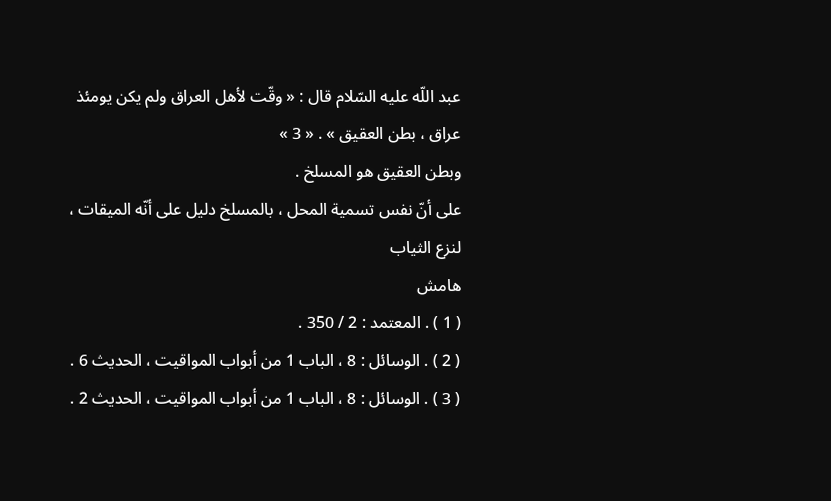عبد اللّه عليه السّلام قال : « وقّت لأهل العراق ولم يكن يومئذ عراق ، بطن العقيق » . « 3 »
وبطن العقيق هو المسلخ .
على أنّ نفس تسمية المحل ، بالمسلخ دليل على أنّه الميقات ، لنزع الثياب
هامش
( 1 ) . المعتمد : 2 / 350 .
( 2 ) . الوسائل : 8 ، الباب 1 من أبواب المواقيت ، الحديث 6 .
( 3 ) . الوسائل : 8 ، الباب 1 من أبواب المواقيت ، الحديث 2 .